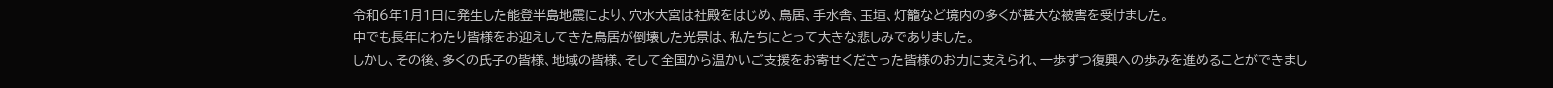令和6年1月1日に発生した能登半島地震により、穴水大宮は社殿をはじめ、鳥居、手水舎、玉垣、灯籠など境内の多くが甚大な被害を受けました。
中でも長年にわたり皆様をお迎えしてきた鳥居が倒壊した光景は、私たちにとって大きな悲しみでありました。
しかし、その後、多くの氏子の皆様、地域の皆様、そして全国から温かいご支援をお寄せくださった皆様のお力に支えられ、一歩ずつ復興への歩みを進めることができまし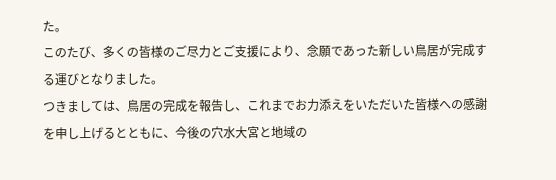た。
このたび、多くの皆様のご尽力とご支援により、念願であった新しい鳥居が完成する運びとなりました。
つきましては、鳥居の完成を報告し、これまでお力添えをいただいた皆様への感謝を申し上げるとともに、今後の穴水大宮と地域の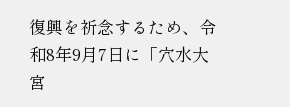復興を祈念するため、令和8年9月7日に「穴水大宮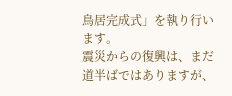鳥居完成式」を執り行います。
震災からの復興は、まだ道半ばではありますが、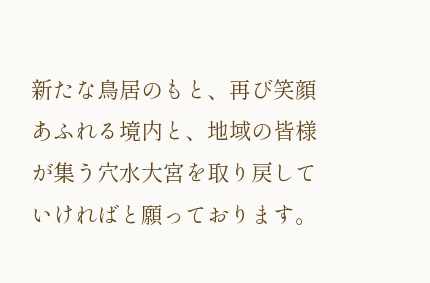新たな鳥居のもと、再び笑顔あふれる境内と、地域の皆様が集う穴水大宮を取り戻していければと願っております。